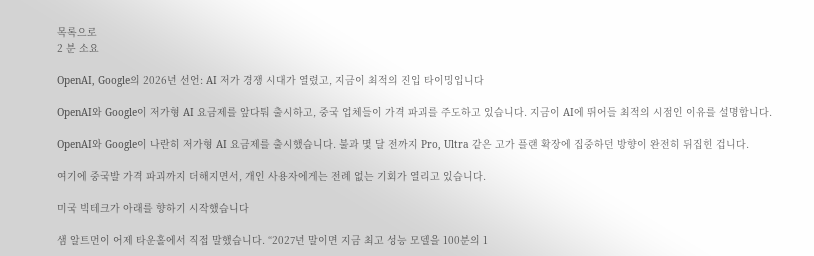목록으로
2 분 소요

OpenAI, Google의 2026년 선언: AI 저가 경쟁 시대가 열렸고, 지금이 최적의 진입 타이밍입니다

OpenAI와 Google이 저가형 AI 요금제를 앞다퉈 출시하고, 중국 업체들이 가격 파괴를 주도하고 있습니다. 지금이 AI에 뛰어들 최적의 시점인 이유를 설명합니다.

OpenAI와 Google이 나란히 저가형 AI 요금제를 출시했습니다. 불과 몇 달 전까지 Pro, Ultra 같은 고가 플랜 확장에 집중하던 방향이 완전히 뒤집힌 겁니다.

여기에 중국발 가격 파괴까지 더해지면서, 개인 사용자에게는 전례 없는 기회가 열리고 있습니다.

미국 빅테크가 아래를 향하기 시작했습니다

샘 알트먼이 어제 타운홀에서 직접 말했습니다. “2027년 말이면 지금 최고 성능 모델을 100분의 1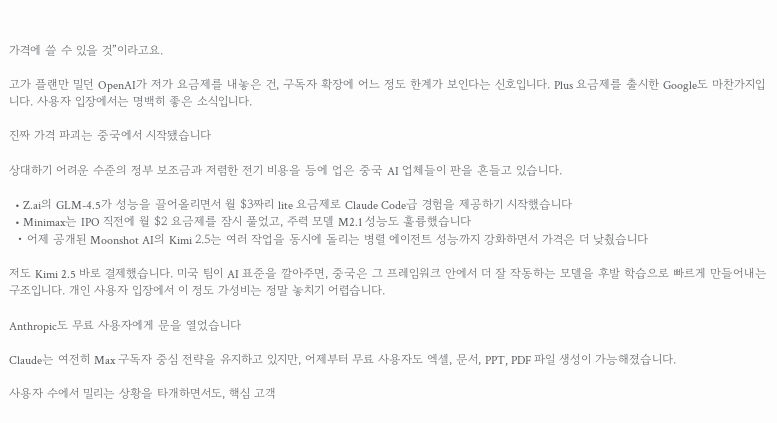가격에 쓸 수 있을 것”이라고요.

고가 플랜만 밀던 OpenAI가 저가 요금제를 내놓은 건, 구독자 확장에 어느 정도 한계가 보인다는 신호입니다. Plus 요금제를 출시한 Google도 마찬가지입니다. 사용자 입장에서는 명백히 좋은 소식입니다.

진짜 가격 파괴는 중국에서 시작됐습니다

상대하기 어려운 수준의 정부 보조금과 저렴한 전기 비용을 등에 업은 중국 AI 업체들이 판을 흔들고 있습니다.

  • Z.ai의 GLM-4.5가 성능을 끌어올리면서 월 $3짜리 lite 요금제로 Claude Code급 경험을 제공하기 시작했습니다
  • Minimax는 IPO 직전에 월 $2 요금제를 잠시 풀었고, 주력 모델 M2.1 성능도 훌륭했습니다
  • 어제 공개된 Moonshot AI의 Kimi 2.5는 여러 작업을 동시에 돌리는 병렬 에이전트 성능까지 강화하면서 가격은 더 낮췄습니다

저도 Kimi 2.5 바로 결제했습니다. 미국 팀이 AI 표준을 깔아주면, 중국은 그 프레임워크 안에서 더 잘 작동하는 모델을 후발 학습으로 빠르게 만들어내는 구조입니다. 개인 사용자 입장에서 이 정도 가성비는 정말 놓치기 어렵습니다.

Anthropic도 무료 사용자에게 문을 열었습니다

Claude는 여전히 Max 구독자 중심 전략을 유지하고 있지만, 어제부터 무료 사용자도 엑셀, 문서, PPT, PDF 파일 생성이 가능해졌습니다.

사용자 수에서 밀리는 상황을 타개하면서도, 핵심 고객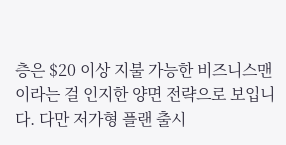층은 $20 이상 지불 가능한 비즈니스맨이라는 걸 인지한 양면 전략으로 보입니다. 다만 저가형 플랜 출시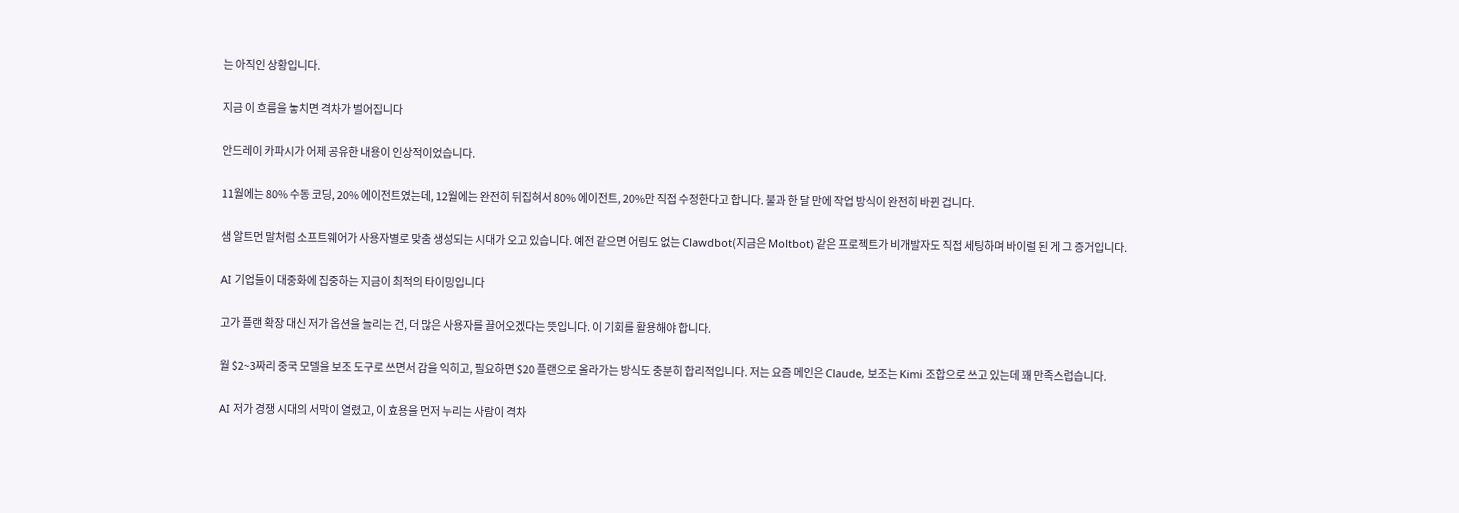는 아직인 상황입니다.

지금 이 흐름을 놓치면 격차가 벌어집니다

안드레이 카파시가 어제 공유한 내용이 인상적이었습니다.

11월에는 80% 수동 코딩, 20% 에이전트였는데, 12월에는 완전히 뒤집혀서 80% 에이전트, 20%만 직접 수정한다고 합니다. 불과 한 달 만에 작업 방식이 완전히 바뀐 겁니다.

샘 알트먼 말처럼 소프트웨어가 사용자별로 맞춤 생성되는 시대가 오고 있습니다. 예전 같으면 어림도 없는 Clawdbot(지금은 Moltbot) 같은 프로젝트가 비개발자도 직접 세팅하며 바이럴 된 게 그 증거입니다.

AI 기업들이 대중화에 집중하는 지금이 최적의 타이밍입니다

고가 플랜 확장 대신 저가 옵션을 늘리는 건, 더 많은 사용자를 끌어오겠다는 뜻입니다. 이 기회를 활용해야 합니다.

월 $2~3짜리 중국 모델을 보조 도구로 쓰면서 감을 익히고, 필요하면 $20 플랜으로 올라가는 방식도 충분히 합리적입니다. 저는 요즘 메인은 Claude, 보조는 Kimi 조합으로 쓰고 있는데 꽤 만족스럽습니다.

AI 저가 경쟁 시대의 서막이 열렸고, 이 효용을 먼저 누리는 사람이 격차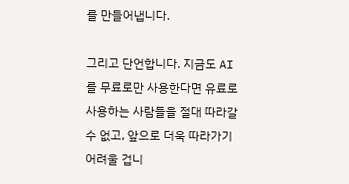를 만들어냅니다.

그리고 단언합니다. 지금도 AI를 무료로만 사용한다면 유료로 사용하는 사람들을 절대 따라갈 수 없고, 앞으로 더욱 따라가기 어려울 겁니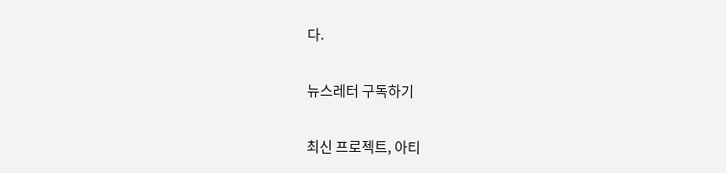다.

뉴스레터 구독하기

최신 프로젝트, 아티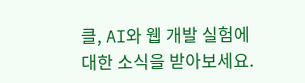클, AI와 웹 개발 실험에 대한 소식을 받아보세요.